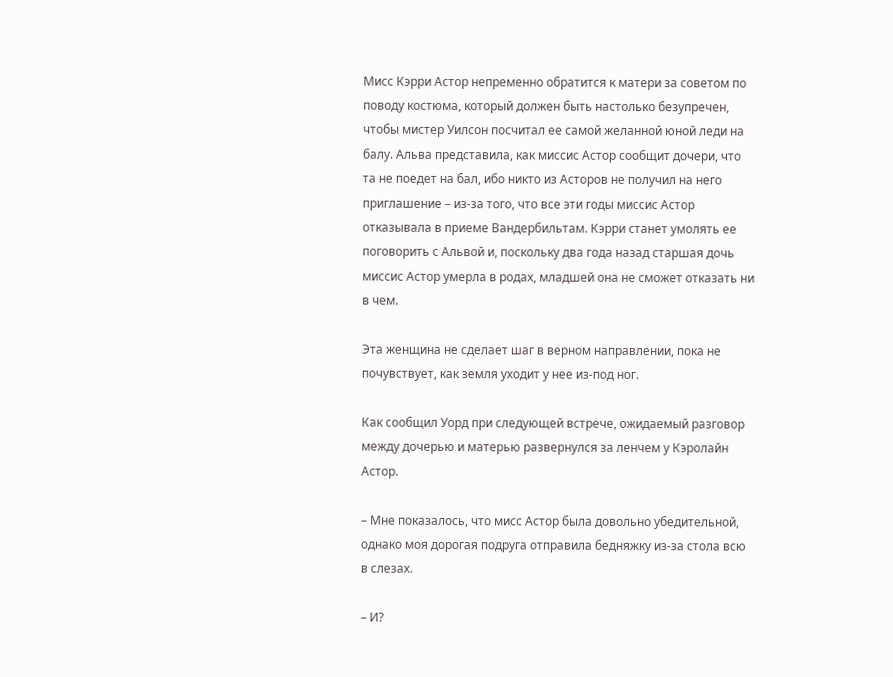Мисс Кэрри Астор непременно обратится к матери за советом по поводу костюма, который должен быть настолько безупречен, чтобы мистер Уилсон посчитал ее самой желанной юной леди на балу. Альва представила, как миссис Астор сообщит дочери, что та не поедет на бал, ибо никто из Асторов не получил на него приглашение – из-за того, что все эти годы миссис Астор отказывала в приеме Вандербильтам. Кэрри станет умолять ее поговорить с Альвой и, поскольку два года назад старшая дочь миссис Астор умерла в родах, младшей она не сможет отказать ни в чем.

Эта женщина не сделает шаг в верном направлении, пока не почувствует, как земля уходит у нее из-под ног.

Как сообщил Уорд при следующей встрече, ожидаемый разговор между дочерью и матерью развернулся за ленчем у Кэролайн Астор.

– Мне показалось, что мисс Астор была довольно убедительной, однако моя дорогая подруга отправила бедняжку из-за стола всю в слезах.

– И?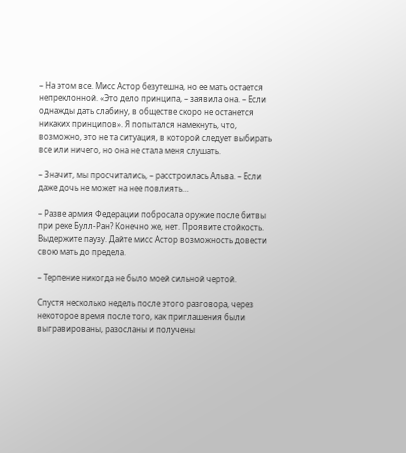– На этом все. Мисс Астор безутешна, но ее мать остается непреклонной. «Это дело принципа, – заявила она. – Если однажды дать слабину, в обществе скоро не останется никаких принципов». Я попытался намекнуть, что, возможно, это не та ситуация, в которой следует выбирать все или ничего, но она не стала меня слушать.

– Значит, мы просчитались, – расстроилась Альва. – Если даже дочь не может на нее повлиять…

– Разве армия Федерации побросала оружие после битвы при реке Булл-Ран? Конечно же, нет. Проявите стойкость. Выдержите паузу. Дайте мисс Астор возможность довести свою мать до предела.

– Терпение никогда не было моей сильной чертой.

Спустя несколько недель после этого разговора, через некоторое время после того, как приглашения были выгравированы, разосланы и получены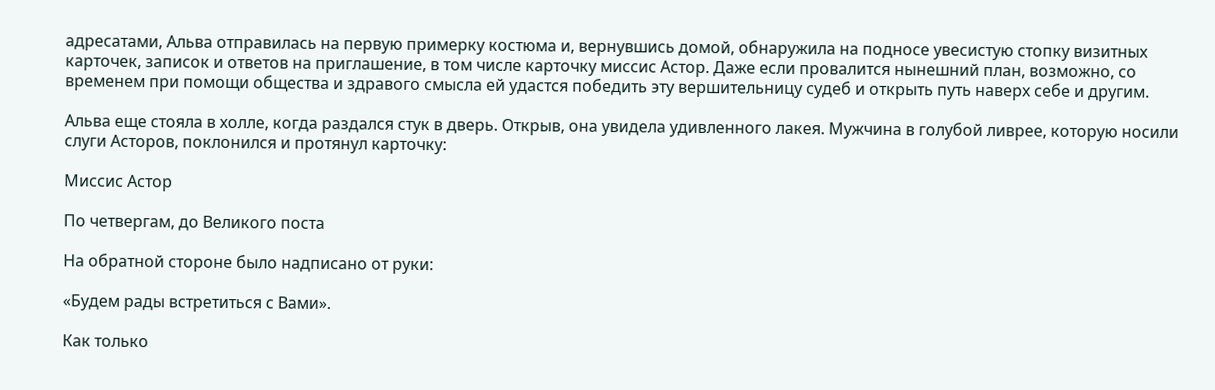адресатами, Альва отправилась на первую примерку костюма и, вернувшись домой, обнаружила на подносе увесистую стопку визитных карточек, записок и ответов на приглашение, в том числе карточку миссис Астор. Даже если провалится нынешний план, возможно, со временем при помощи общества и здравого смысла ей удастся победить эту вершительницу судеб и открыть путь наверх себе и другим.

Альва еще стояла в холле, когда раздался стук в дверь. Открыв, она увидела удивленного лакея. Мужчина в голубой ливрее, которую носили слуги Асторов, поклонился и протянул карточку:

Миссис Астор

По четвергам, до Великого поста

На обратной стороне было надписано от руки:

«Будем рады встретиться с Вами».

Как только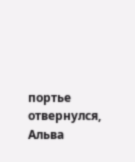портье отвернулся, Альва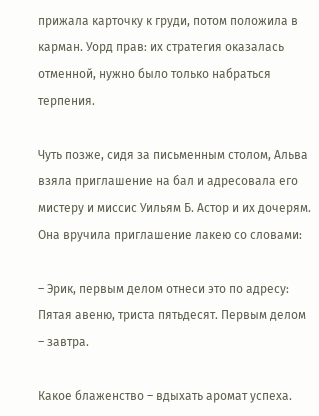прижала карточку к груди, потом положила в карман. Уорд прав: их стратегия оказалась отменной, нужно было только набраться терпения.

Чуть позже, сидя за письменным столом, Альва взяла приглашение на бал и адресовала его мистеру и миссис Уильям Б. Астор и их дочерям. Она вручила приглашение лакею со словами:

– Эрик, первым делом отнеси это по адресу: Пятая авеню, триста пятьдесят. Первым делом – завтра.

Какое блаженство – вдыхать аромат успеха.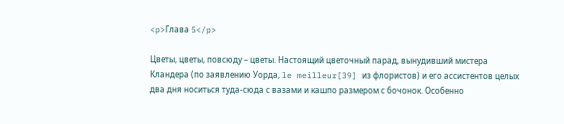<p>Глава 5</p>

Цветы, цветы, повсюду – цветы. Настоящий цветочный парад, вынудивший мистера Кландера (по заявлению Уорда, le meilleur[39] из флористов) и его ассистентов целых два дня носиться туда-сюда с вазами и кашпо размером с бочонок. Особенно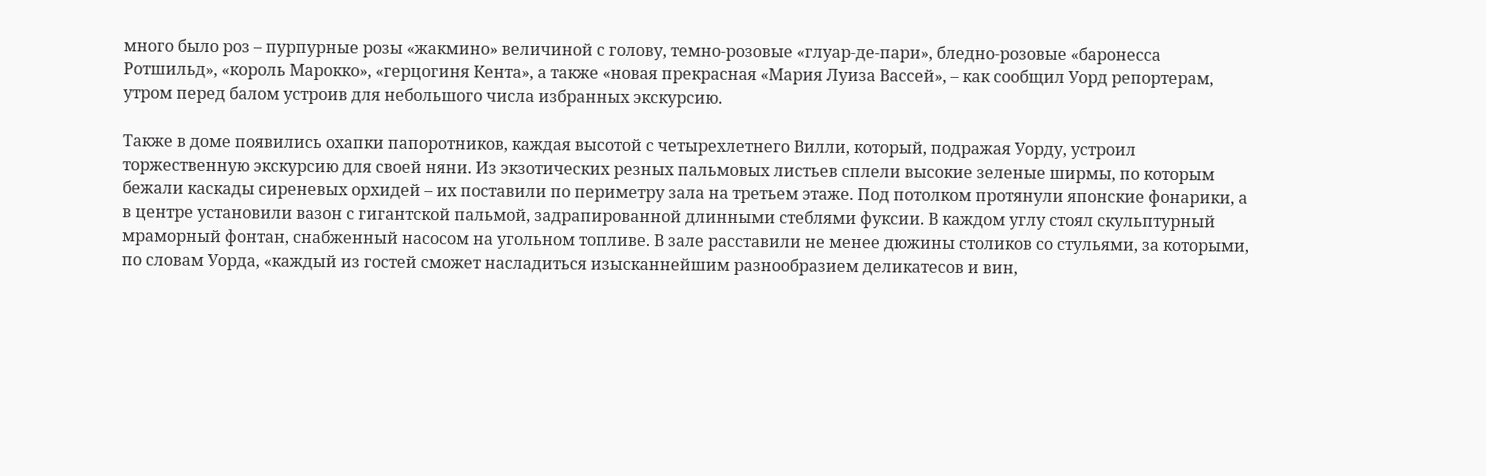много было роз – пурпурные розы «жакмино» величиной с голову, темно-розовые «глуар-де-пари», бледно-розовые «баронесса Ротшильд», «король Марокко», «герцогиня Кента», а также «новая прекрасная «Мария Луиза Вассей», – как сообщил Уорд репортерам, утром перед балом устроив для небольшого числа избранных экскурсию.

Также в доме появились охапки папоротников, каждая высотой с четырехлетнего Вилли, который, подражая Уорду, устроил торжественную экскурсию для своей няни. Из экзотических резных пальмовых листьев сплели высокие зеленые ширмы, по которым бежали каскады сиреневых орхидей – их поставили по периметру зала на третьем этаже. Под потолком протянули японские фонарики, а в центре установили вазон с гигантской пальмой, задрапированной длинными стеблями фуксии. В каждом углу стоял скульптурный мраморный фонтан, снабженный насосом на угольном топливе. В зале расставили не менее дюжины столиков со стульями, за которыми, по словам Уорда, «каждый из гостей сможет насладиться изысканнейшим разнообразием деликатесов и вин,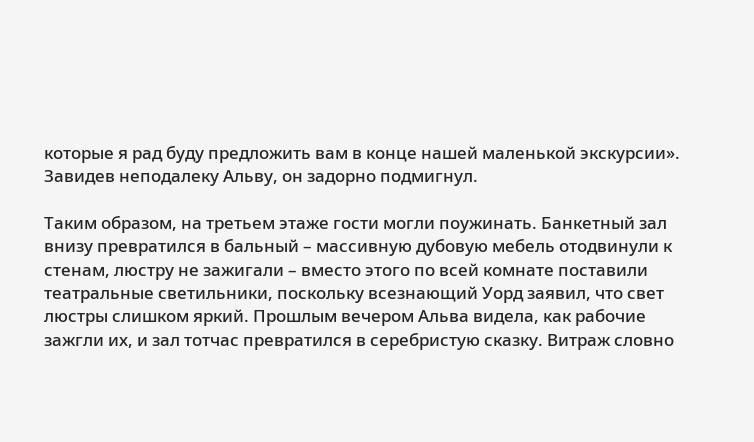которые я рад буду предложить вам в конце нашей маленькой экскурсии». Завидев неподалеку Альву, он задорно подмигнул.

Таким образом, на третьем этаже гости могли поужинать. Банкетный зал внизу превратился в бальный – массивную дубовую мебель отодвинули к стенам, люстру не зажигали – вместо этого по всей комнате поставили театральные светильники, поскольку всезнающий Уорд заявил, что свет люстры слишком яркий. Прошлым вечером Альва видела, как рабочие зажгли их, и зал тотчас превратился в серебристую сказку. Витраж словно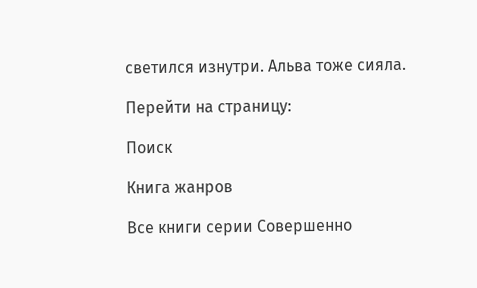светился изнутри. Альва тоже сияла.

Перейти на страницу:

Поиск

Книга жанров

Все книги серии Совершенно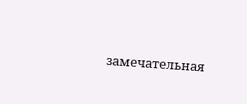замечательная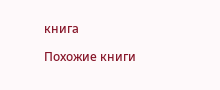книга

Похожие книги